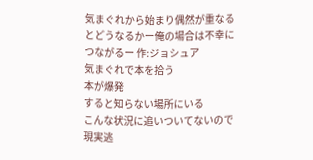気まぐれから始まり偶然が重なるとどうなるかー俺の場合は不幸につながるー 作:ジョシュア
気まぐれで本を拾う
本が爆発
すると知らない場所にいる
こんな状況に追いついてないので現実逃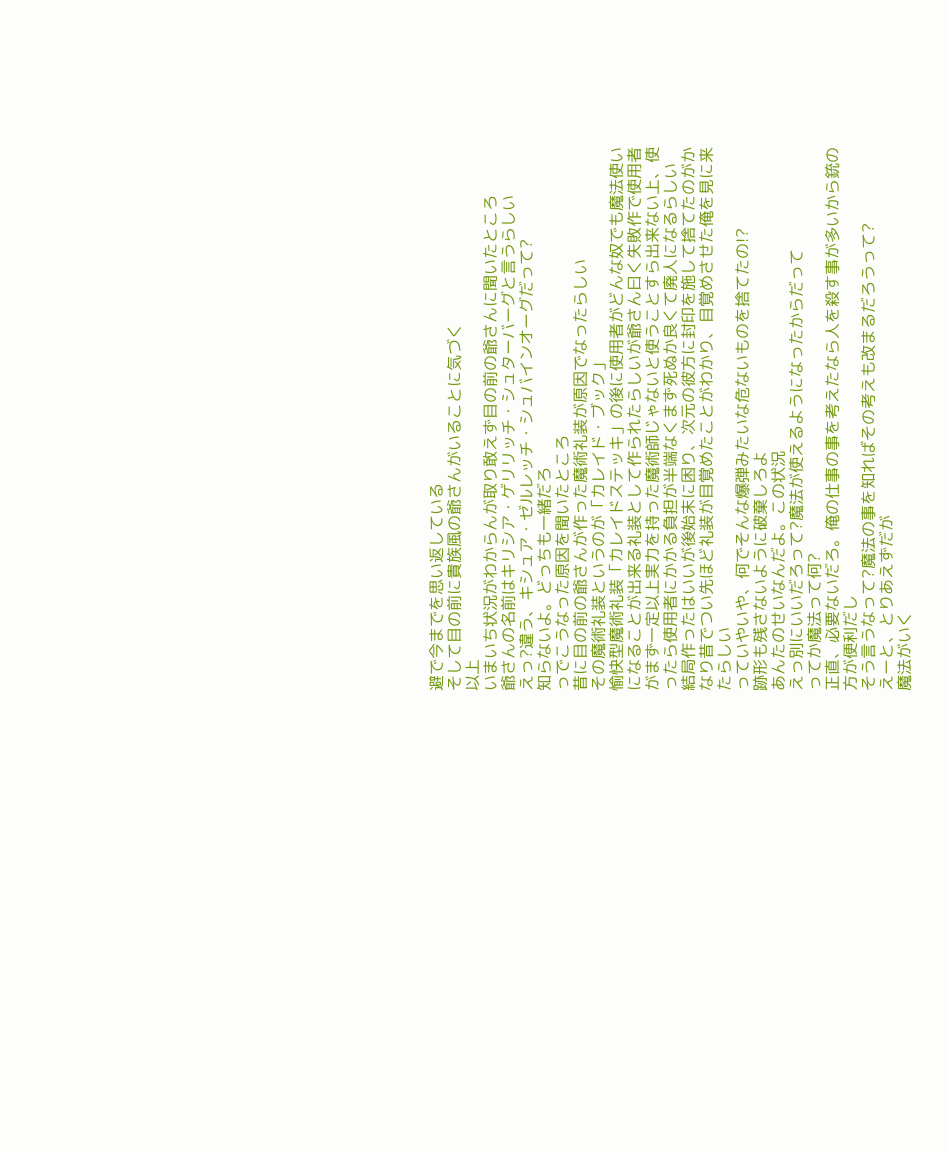避で今までを思い返している
そして目の前に貴族風の爺さんがいることに気づく
以上
いまいち状況がわからんが取り敢えず目の前の爺さんに聞いたところ
爺さんの名前はキリシア・ゲリリッチ・シュターバーグと言うらしい
えっ?違う、キシュア・ゼルレッチ・シュバインオーグだって?
知らないよ。どっちも一緒だろ
っでこうなった原因を聞いたところ
昔に目の前の爺さんが作った魔術礼装が原因でなったらしい
その魔術礼装というのが「カレイド・ブック」
愉快型魔術礼装「カレイドステッキ」の後に使用者がどんな奴でも魔法使いになることが出来る礼装として作られたらしいが爺さん曰く失敗作で使用者がまず一定以上実力を持った魔術師じゃないと使うことすら出来ない上、使ったら使用者にかかる負担が半端なくまず死ぬか良くて廃人になるらしい
結局作ったはいいが後始末に困り、次元の彼方に封印を施して捨てたのがかなり昔でつい先ほど礼装が目覚めたことがわかり、目覚めさせた俺を見に来たらしい
っていやいや、何でそんな爆弾みたいな危ないものを捨てたの!?
跡形も残さないように破棄しろよ
あんたのせいなんだよ。この状況
えっ別にいいだろって?魔法が使えるようになったからだって
ってか魔法って何?
正直、必要ないだろ。俺の仕事の事を考えたなら人を殺す事が多いから銃の方が便利だし
そう言うなって?魔法の事を知ればその考えも改まるだろうって?
えーと、とりあえずだが
魔法がいく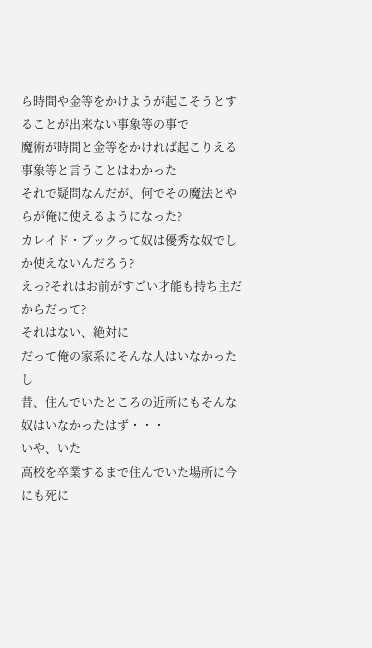ら時間や金等をかけようが起こそうとすることが出来ない事象等の事で
魔術が時間と金等をかければ起こりえる事象等と言うことはわかった
それで疑問なんだが、何でその魔法とやらが俺に使えるようになった?
カレイド・ブックって奴は優秀な奴でしか使えないんだろう?
えっ?それはお前がすごい才能も持ち主だからだって?
それはない、絶対に
だって俺の家系にそんな人はいなかったし
昔、住んでいたところの近所にもそんな奴はいなかったはず・・・
いや、いた
高校を卒業するまで住んでいた場所に今にも死に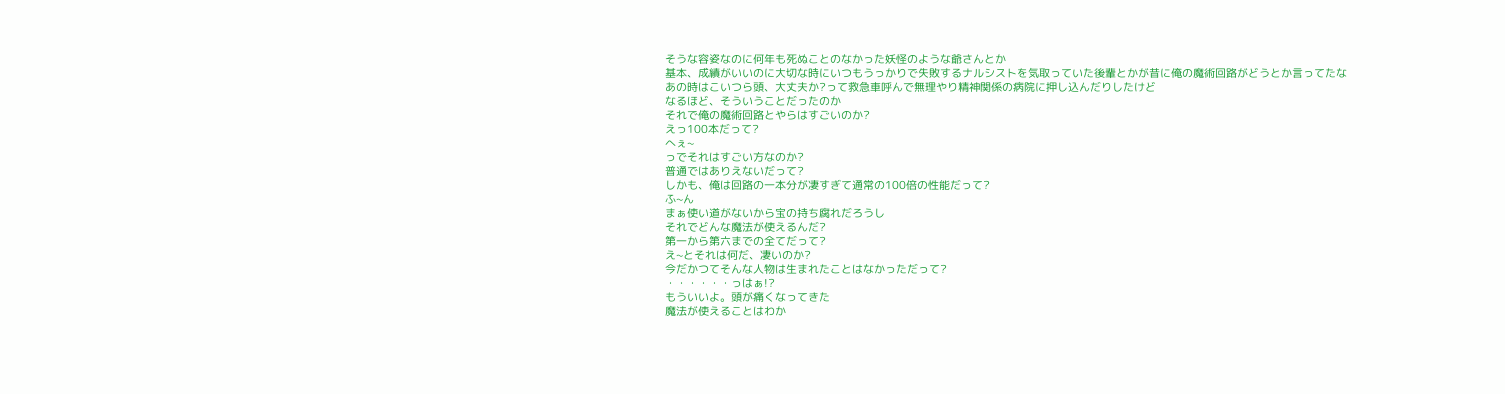そうな容姿なのに何年も死ぬことのなかった妖怪のような爺さんとか
基本、成績がいいのに大切な時にいつもうっかりで失敗するナルシストを気取っていた後輩とかが昔に俺の魔術回路がどうとか言ってたな
あの時はこいつら頭、大丈夫か?って救急車呼んで無理やり精神関係の病院に押し込んだりしたけど
なるほど、そういうことだったのか
それで俺の魔術回路とやらはすごいのか?
えっ100本だって?
へぇ~
っでそれはすごい方なのか?
普通ではありえないだって?
しかも、俺は回路の一本分が凄すぎて通常の100倍の性能だって?
ふ~ん
まぁ使い道がないから宝の持ち腐れだろうし
それでどんな魔法が使えるんだ?
第一から第六までの全てだって?
え~とそれは何だ、凄いのか?
今だかつてそんな人物は生まれたことはなかっただって?
・・・・・・っはぁ!?
もういいよ。頭が痛くなってきた
魔法が使えることはわか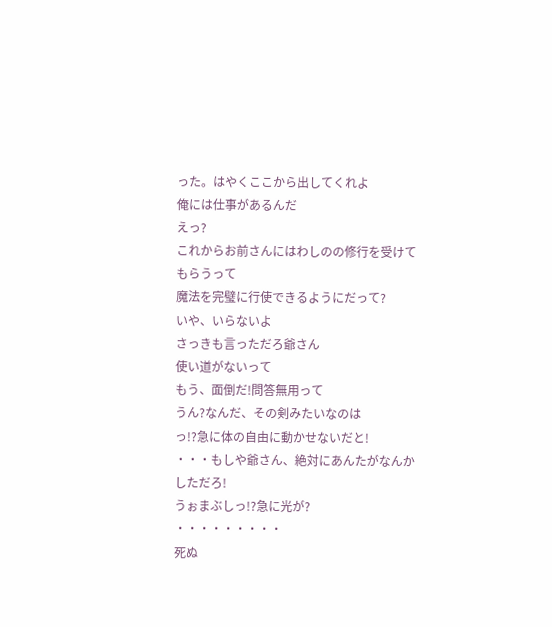った。はやくここから出してくれよ
俺には仕事があるんだ
えっ?
これからお前さんにはわしのの修行を受けてもらうって
魔法を完璧に行使できるようにだって?
いや、いらないよ
さっきも言っただろ爺さん
使い道がないって
もう、面倒だ!問答無用って
うん?なんだ、その剣みたいなのは
っ!?急に体の自由に動かせないだと!
・・・もしや爺さん、絶対にあんたがなんかしただろ!
うぉまぶしっ!?急に光が?
・・・・・・・・・
死ぬ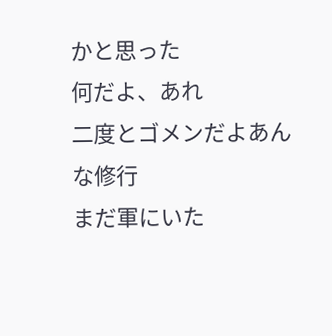かと思った
何だよ、あれ
二度とゴメンだよあんな修行
まだ軍にいた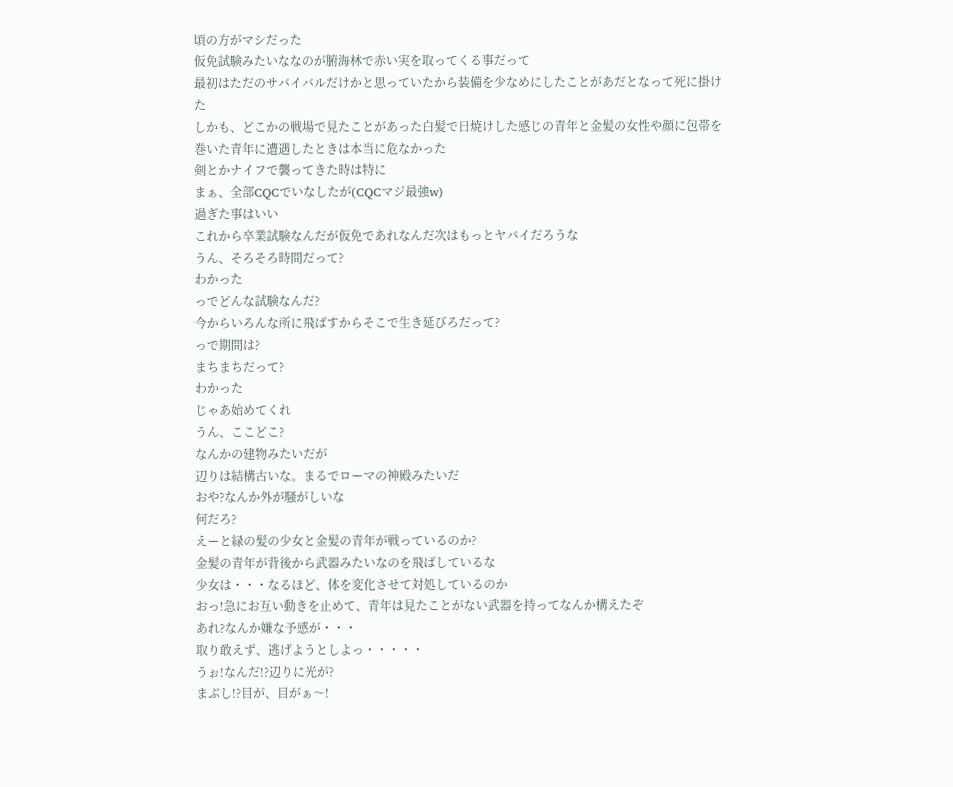頃の方がマシだった
仮免試験みたいななのが腑海林で赤い実を取ってくる事だって
最初はただのサバイバルだけかと思っていたから装備を少なめにしたことがあだとなって死に掛けた
しかも、どこかの戦場で見たことがあった白髪で日焼けした感じの青年と金髪の女性や顔に包帯を巻いた青年に遭遇したときは本当に危なかった
剣とかナイフで襲ってきた時は特に
まぁ、全部CQCでいなしたが(CQCマジ最強w)
過ぎた事はいい
これから卒業試験なんだが仮免であれなんだ次はもっとヤバイだろうな
うん、そろそろ時間だって?
わかった
っでどんな試験なんだ?
今からいろんな所に飛ばすからそこで生き延びろだって?
っで期間は?
まちまちだって?
わかった
じゃあ始めてくれ
うん、ここどこ?
なんかの建物みたいだが
辺りは結構古いな。まるでローマの神殿みたいだ
おや?なんか外が騒がしいな
何だろ?
えーと緑の髪の少女と金髪の青年が戦っているのか?
金髪の青年が背後から武器みたいなのを飛ばしているな
少女は・・・なるほど、体を変化させて対処しているのか
おっ!急にお互い動きを止めて、青年は見たことがない武器を持ってなんか構えたぞ
あれ?なんか嫌な予感が・・・
取り敢えず、逃げようとしよっ・・・・・
うぉ!なんだ!?辺りに光が?
まぶし!?目が、目がぁ〜!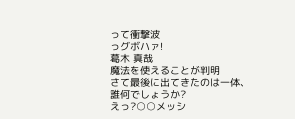って衝撃波
っグボハァ!
葛木 真哉
魔法を使えることが判明
さて最後に出てきたのは一体、誰何でしょうか?
えっ?○○メッシ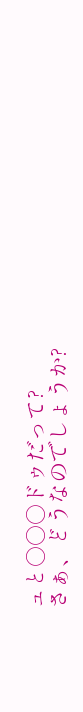ュと○○○ドゥだって?
さぁ、どうなのでしょうか?